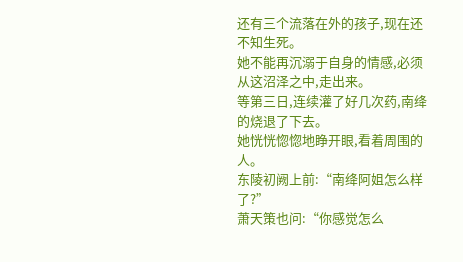还有三个流落在外的孩子,现在还不知生死。
她不能再沉溺于自身的情感,必须从这沼泽之中,走出来。
等第三日,连续灌了好几次药,南绛的烧退了下去。
她恍恍惚惚地睁开眼,看着周围的人。
东陵初阙上前:“南绛阿姐怎么样了?”
萧天策也问:“你感觉怎么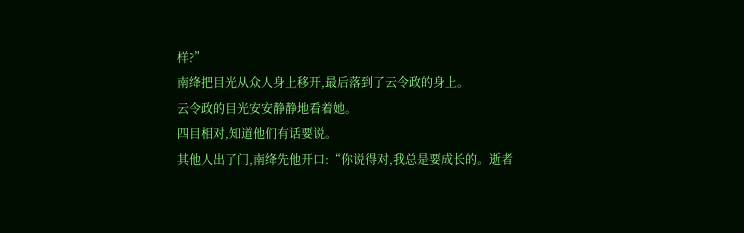样?”
南绛把目光从众人身上移开,最后落到了云令政的身上。
云令政的目光安安静静地看着她。
四目相对,知道他们有话要说。
其他人出了门,南绛先他开口:“你说得对,我总是要成长的。逝者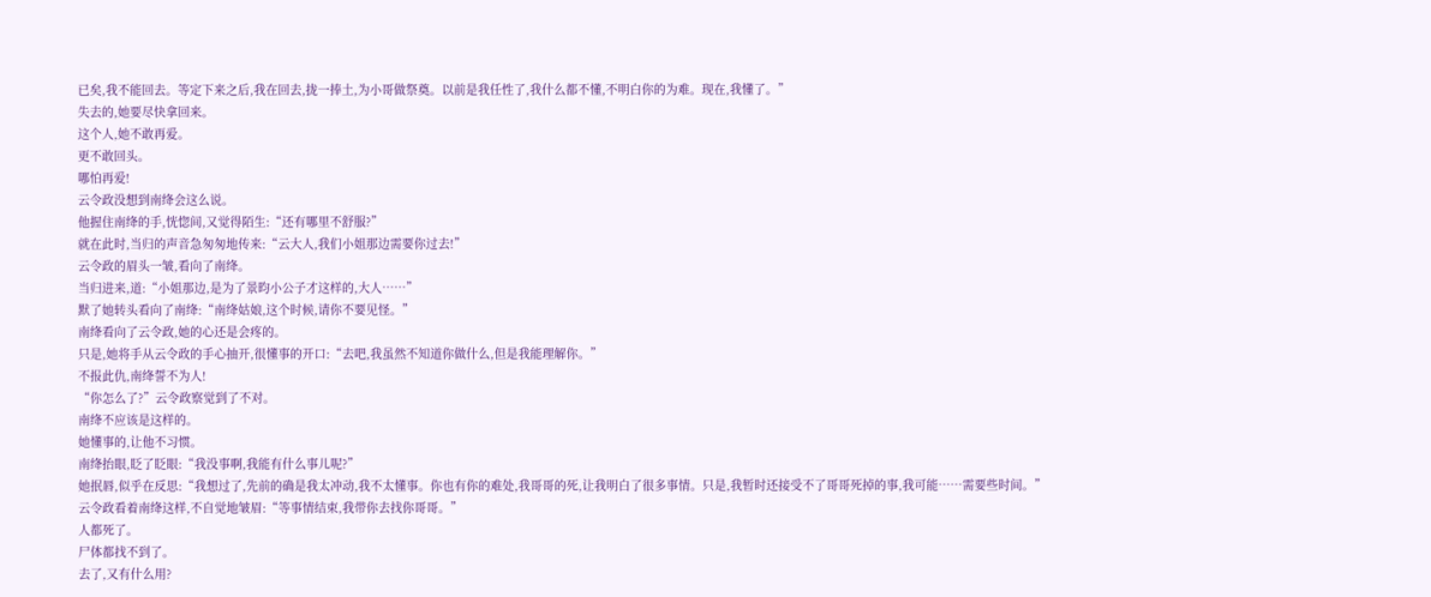已矣,我不能回去。等定下来之后,我在回去,拢一捧土,为小哥做祭奠。以前是我任性了,我什么都不懂,不明白你的为难。现在,我懂了。”
失去的,她要尽快拿回来。
这个人,她不敢再爱。
更不敢回头。
哪怕再爱!
云令政没想到南绛会这么说。
他握住南绛的手,恍惚间,又觉得陌生:“还有哪里不舒服?”
就在此时,当归的声音急匆匆地传来:“云大人,我们小姐那边需要你过去!”
云令政的眉头一皱,看向了南绛。
当归进来,道:“小姐那边,是为了景昀小公子才这样的,大人……”
默了她转头看向了南绛:“南绛姑娘,这个时候,请你不要见怪。”
南绛看向了云令政,她的心还是会疼的。
只是,她将手从云令政的手心抽开,很懂事的开口:“去吧,我虽然不知道你做什么,但是我能理解你。”
不报此仇,南绛誓不为人!
“你怎么了?”云令政察觉到了不对。
南绛不应该是这样的。
她懂事的,让他不习惯。
南绛抬眼,眨了眨眼:“我没事啊,我能有什么事儿呢?”
她抿唇,似乎在反思:“我想过了,先前的确是我太冲动,我不太懂事。你也有你的难处,我哥哥的死,让我明白了很多事情。只是,我暂时还接受不了哥哥死掉的事,我可能……需要些时间。”
云令政看着南绛这样,不自觉地皱眉:“等事情结束,我带你去找你哥哥。”
人都死了。
尸体都找不到了。
去了,又有什么用?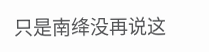只是南绛没再说这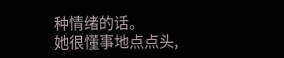种情绪的话。
她很懂事地点点头,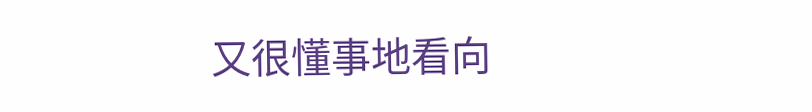又很懂事地看向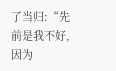了当归:“先前是我不好,因为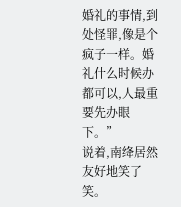婚礼的事情,到处怪罪,像是个疯子一样。婚礼什么时候办都可以,人最重要先办眼下。”
说着,南绛居然友好地笑了笑。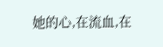她的心,在流血,在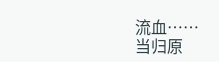流血……
当归原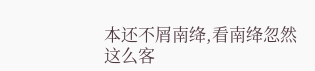本还不屑南绛,看南绛忽然这么客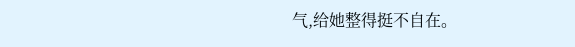气,给她整得挺不自在。